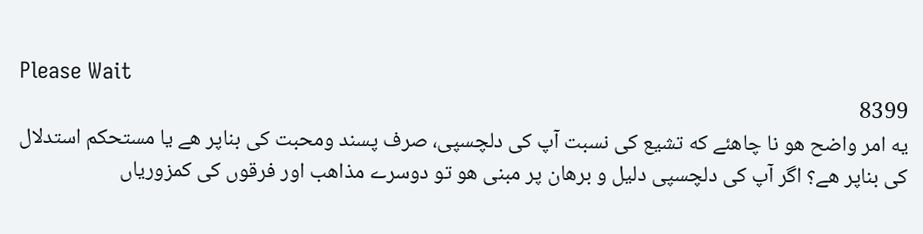Please Wait
8399
یه امر واضح هو نا چاهئے که تشیع کی نسبت آپ کی دلچسپی، صرف پسند ومحبت کی بناپر هے یا مستحکم استدلال کی بناپر هے؟ اگر آپ کی دلچسپی دلیل و برهان پر مبنی هو تو دوسرے مذاهب اور فرقوں کی کمزوریاں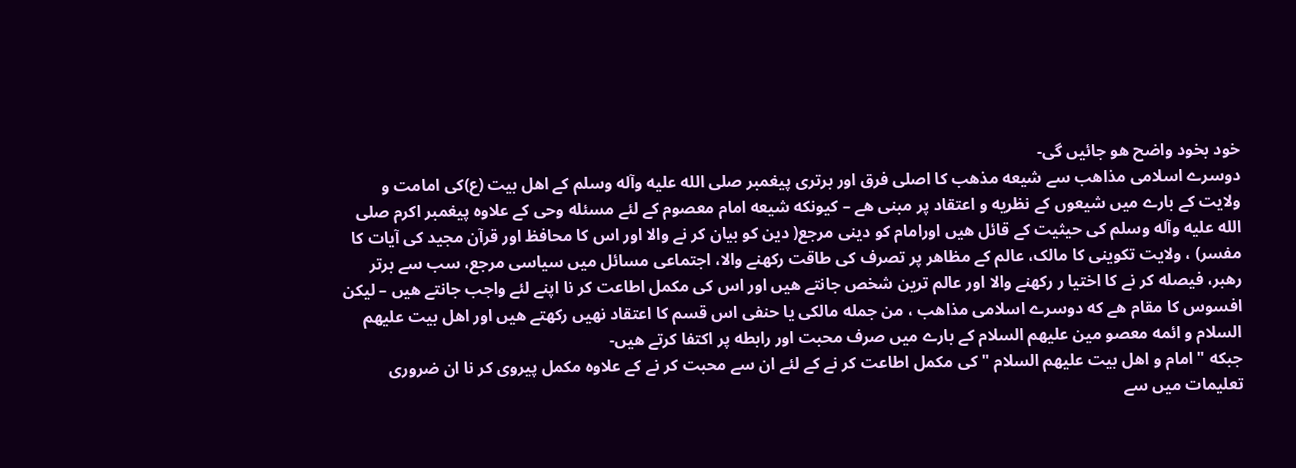خود بخود واضح هو جائیں گی-
دوسرے اسلامی مذاهب سے شیعه مذهب کا اصلی فرق اور برتری پیغمبر صلی الله علیه وآله وسلم کے اهل بیت (ع)کی امامت و ولایت کے بارے میں شیعوں کے نظریه و اعتقاد پر مبنی هے – کیونکه شیعه امام معصوم کے لئے مسئله وحی کے علاوه پیغمبر اکرم صلی الله علیه وآله وسلم کی حیثیت کے قائل هیں اورامام کو دینی مرجع( دین کو بیان کر نے والا اور اس کا محافظ اور قرآن مجید کی آیات کا مفسر) ، ولایت تکوینی کا مالک، عالم کے مظاهر پر تصرف کی طاقت رکھنے والا، اجتماعی مسائل میں سیاسی مرجع، سب سے برتر رهبر، فیصله کر نے کا اختیا ر رکھنے والا اور عالم ترین شخص جانتے هیں اور اس کی مکمل اطاعت کر نا اپنے لئے واجب جانتے هیں – لیکن افسوس کا مقام هے که دوسرے اسلامی مذاهب ، من جمله مالکی یا حنفی اس قسم کا اعتقاد نهیں رکھتے هیں اور اهل بیت علیهم السلام و ائمه معصو مین علیهم السلام کے بارے میں صرف محبت اور رابطه پر اکتفا کرتے هیں-
جبکه " امام و اهل بیت علیهم السلام " کی مکمل اطاعت کر نے کے لئے ان سے محبت کر نے کے علاوه مکمل پیروی کر نا ان ضروری تعلیمات میں سے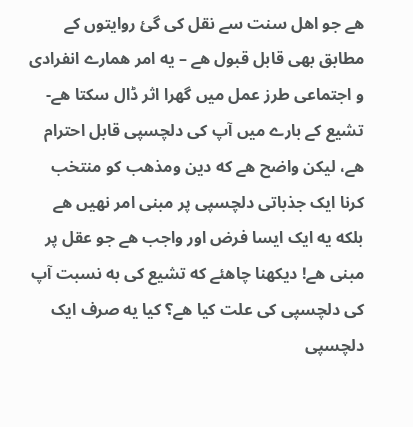هے جو اهل سنت سے نقل کی گئ روایتوں کے مطابق بھی قابل قبول هے – یه امر همارے انفرادی و اجتماعی طرز عمل میں گهرا اثر ڈال سکتا هے-
تشیع کے بارے میں آپ کی دلچسپی قابل احترام هے، لیکن واضح هے که دین ومذهب کو منتخب کرنا ایک جذباتی دلچسپی پر مبنی امر نهیں هے بلکه یه ایک ایسا فرض اور واجب هے جو عقل پر مبنی هے! دیکھنا چاهئے که تشیع کی به نسبت آپ کی دلچسپی کی علت کیا هے؟ کیا یه صرف ایک دلچسپی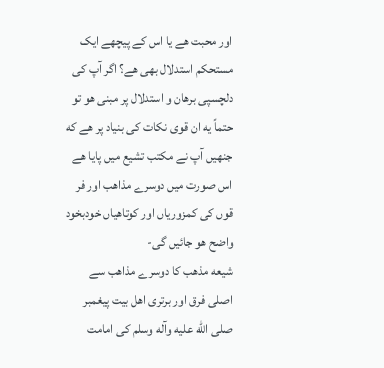اور محبت هے یا اس کے پیچھے ایک مستحکم استدلال بھی هے؟ اگر آپ کی دلچسپی برهان و استدلال پر مبنی هو تو حتماً یه ان قوی نکات کی بنیاد پر هے که جنھیں آپ نے مکتب تشیع میں پایا هے اس صورت میں دوسرے مذاهب اور فر قوں کی کمزوریاں اور کوتاهیاں خودبخود واضح هو جائیں گی-
شیعه مذهب کا دوسرے مذاهب سے اصلی فرق اور برتری اهل بیت پیغمبر صلی الله علیه وآله وسلم کی امامت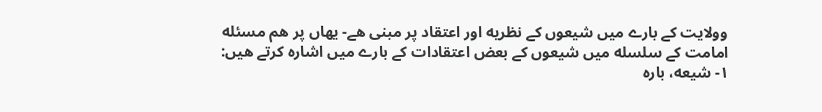وولایت کے بارے میں شیعوں کے نظریه اور اعتقاد پر مبنی هے- یهاں پر هم مسئله امامت کے سلسله میں شیعوں کے بعض اعتقادات کے بارے میں اشاره کرتے هیں:
١- شیعه، باره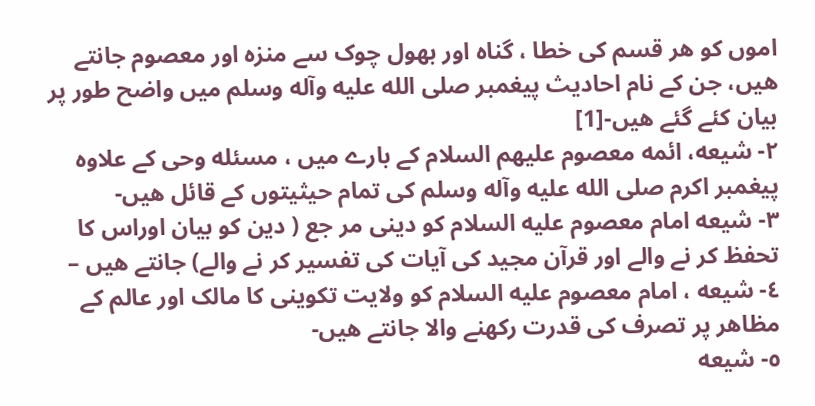اموں کو هر قسم کی خطا ، گناه اور بھول چوک سے منزه اور معصوم جانتے هیں، جن کے نام احادیث پیغمبر صلی الله علیه وآله وسلم میں واضح طور پر بیان کئے گئے هیں-[1]
٢- شیعه، ائمه معصوم علیهم السلام کے بارے میں ، مسئله وحی کے علاوه پیغمبر اکرم صلی الله علیه وآله وسلم کی تمام حیثیتوں کے قائل هیں-
٣- شیعه امام معصوم علیه السلام کو دینی مر جع ( دین کو بیان اوراس کا تحفظ کر نے والے اور قرآن مجید کی آیات کی تفسیر کر نے والے) جانتے هیں –
٤- شیعه ، امام معصوم علیه السلام کو ولایت تکوینی کا مالک اور عالم کے مظاهر پر تصرف کی قدرت رکھنے والا جانتے هیں-
٥- شیعه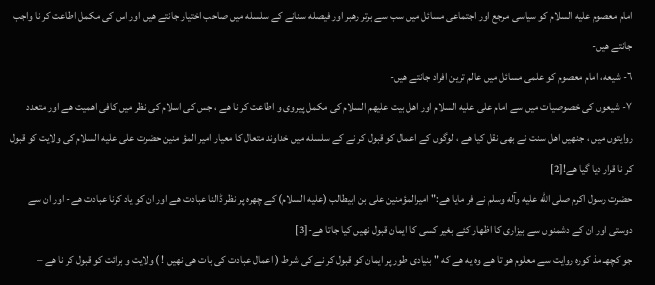امام معصوم علیه السلام کو سیاسی مرجع اور اجتماعی مسائل میں سب سے برتر رهبر اور فیصله سنانے کے سلسله میں صاحب اختیار جانتے هیں اور اس کی مکمل اطاعت کر نا واجب جانتے هیں-
٦- شیعه، امام معصوم کو علمی مسائل میں عالم ترین افراد جانتے هیں-
٧- شیعوں کی خصوصیات میں سے امام علی علیه السلام اور اهل بیت علیهم السلام کی مکمل پیروی و اطاعت کر نا هے ، جس کی اسلام کی نظر میں کافی اهمیت هے اور متعدد روایتوں میں ، جنھیں اهل سنت نے بھی نقل کیا هے ، لوگوں کے اعمال کو قبول کر نے کے سلسله میں خداوند متعال کا معیار امیر المؤ منین حضرت علی علیه السلام کی ولایت کو قبول کر نا قرار دیا گیا هے![2]
حضرت رسول اکرم صلی الله علیه وآله وسلم نے فر مایا هے:" امیرالمؤمنین علی بن ابیطالب (علیه السلام) کے چهره پر نظر ڈالنا عبادت هے اور ان کو یاد کرنا عبادت هے- اور ان سے دوستی اور ان کے دشمنوں سے بیزاری کا اظهار کئے بغیر کسی کا ایمان قبول نهیں کیا جاتا هے-[3]
جو کچھـ مذ کوره روایت سے معلوم هو تا هے وه یه هے که " بنیادی طور پر ایمان کو قبول کر نے کی شرط ( اعمال عبادت کی بات هی نهیں ! ) ولایت و برائت کو قبول کر نا هے –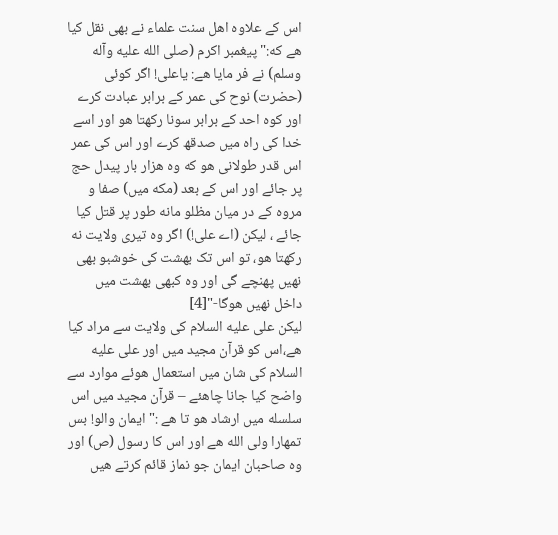اس کے علاوه اهل سنت علماء نے بھی نقل کیا هے که:" پیغمبر اکرم (صلی الله علیه وآله وسلم) نے فر مایا هے: یاعلی! اگر کوئی (حضرت) نوح کی عمر کے برابر عبادت کرے اور کوه احد کے برابر سونا رکھتا هو اور اسے خدا کی راه میں صدقھ کرے اور اس کی عمر اس قدر طولانی هو که وه هزار بار پیدل حج پر جائے اور اس کے بعد (مکه میں) صفا و مروه کے در میان مظلو مانه طور پر قتل کیا جائے ، لیکن (اے علی!) اگر وه تیری ولایت نه رکھتا هو، تو اس تک بهشت کی خوشبو بھی نهیں پهنچے گی اور وه کبھی بهشت میں داخل نهیں هوگا-"[4]
لیکن علی علیه السلام کی ولایت سے مراد کیا هے،اس کو قرآن مجید میں اور علی علیه السلام کی شان میں استعمال هوئے موارد سے واضح کیا جانا چاهئے – قرآن مجید میں اس سلسله میں ارشاد هو تا هے :" ایمان والو! بس تمهارا ولی الله هے اور اس کا رسول (ص) اور وه صاحبان ایمان جو نماز قائم کرتے هیں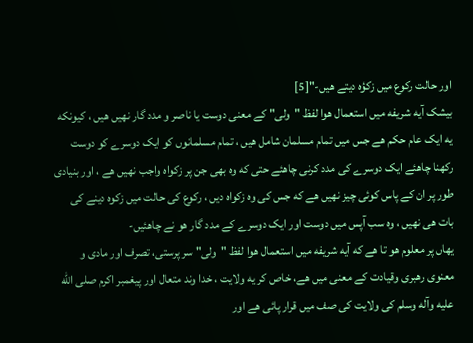اور حالت رکوع میں زکؤه دیتے هیں-"[5]
بیشک آیه شریفه میں استعمال هوا لفظ "ولی" کے معنی دوست یا ناصر و مدد گار نهیں هیں ، کیونکه یه ایک عام حکم هے جس میں تمام مسلمان شامل هیں ، تمام مسلمانوں کو ایک دوسرے کو دوست رکھنا چاهئے ایک دوسرے کی مدد کرنی چاهئے حتی که وه بھی جن پر زکواه واجب نهیں هے ، اور بنیادی طور پر ان کے پاس کوئی چیز نهیں هے که جس کی وه زکواه دیں ، رکوع کی حالت میں زکوه دینے کی بات هی نهیں ، وه سب آپس میں دوست اور ایک دوسرے کے مدد گار هو نے چاهئیں-
یهاں پر معلوم هو تا هے که آیه شریفه میں استعمال هوا لفظ "ولی" سر پرستی، تصرف اور مادی و معنوی رهبری وقیادت کے معنی میں هے، خاص کر یه ولایت ، خدا وند متعال اور پیغمبر اکرم صلی الله علیه وآله وسلم کی ولایت کی صف میں قرار پائی هے اور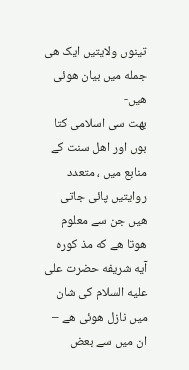تینوں ولایتیں ایک هی جمله میں بیان هوئی هیں-
بهت سی اسلامی کتا بوں اور اهل سنت کے منابع میں ، متعدد روایتیں پائی جاتی هیں جن سے معلوم هوتا هے که مذ کوره آیه شریفه حضرت علی علیه السلام کی شان میں نازل هوئی هے – ان میں سے بعض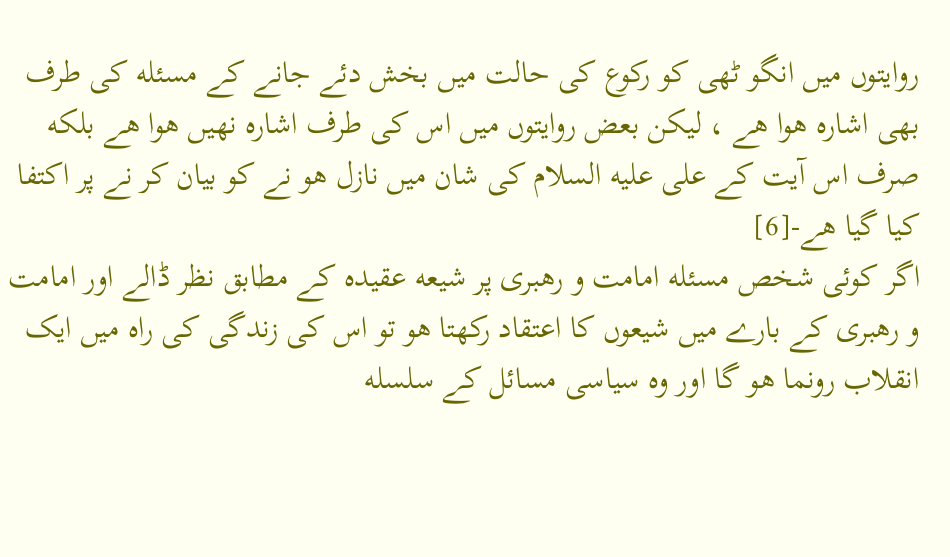روایتوں میں انگو ٹھی کو رکوع کی حالت میں بخش دئے جانے کے مسئله کی طرف بھی اشاره هوا هے ، لیکن بعض روایتوں میں اس کی طرف اشاره نهیں هوا هے بلکه صرف اس آیت کے علی علیه السلام کی شان میں نازل هو نے کو بیان کر نے پر اکتفا کیا گیا هے-[6]
اگر کوئی شخص مسئله امامت و رهبری پر شیعه عقیده کے مطابق نظر ڈالے اور امامت و رهبری کے بارے میں شیعوں کا اعتقاد رکھتا هو تو اس کی زندگی کی راه میں ایک انقلاب رونما هو گا اور وه سیاسی مسائل کے سلسله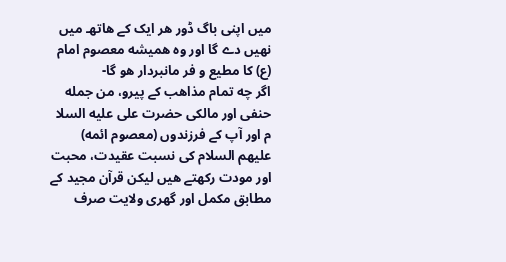میں اپنی باگ ڈور هر ایک کے هاتھـ میں نهیں دے گا اور وه همیشه معصوم امام (ع) کا مطیع و فر مانبردار هو گا-
اگر چه تمام مذاهب کے پیرو، من جمله حنفی اور مالکی حضرت علی علیه السلا م اور آپ کے فرزندوں (معصوم ائمه) علیهم السلام کی نسبت عقیدت، محبت اور مودت رکھتے هیں لیکن قرآن مجید کے مطابق مکمل اور گهری ولایت صرف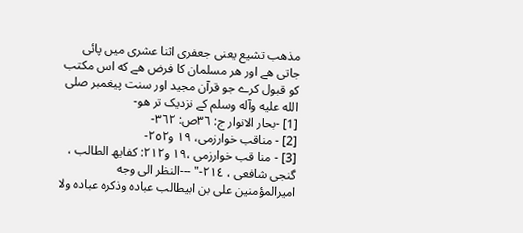مذهب تشیع یعنی جعفری اثنا عشری میں پائی جاتی هے اور هر مسلمان کا فرض هے که اس مکتب کو قبول کرے جو قرآن مجید اور سنت پیغمبر صلی الله علیه وآله وسلم کے نزدیک تر هو-
[1] -بحار الانوار ج: ٣٦ص: ٣٦٢-
[2] - مناقب خوارزمی، ١٩ و٢٥٢-
[3] - منا قب خوارزمی ،١٩ و٢١٢: کفایھ الطالب ، گنجی شافعی ، ٢١٤-" ---النظر الی وجه امیرالمؤمنین علی بن ابیطالب عباده وذکره عباده ولا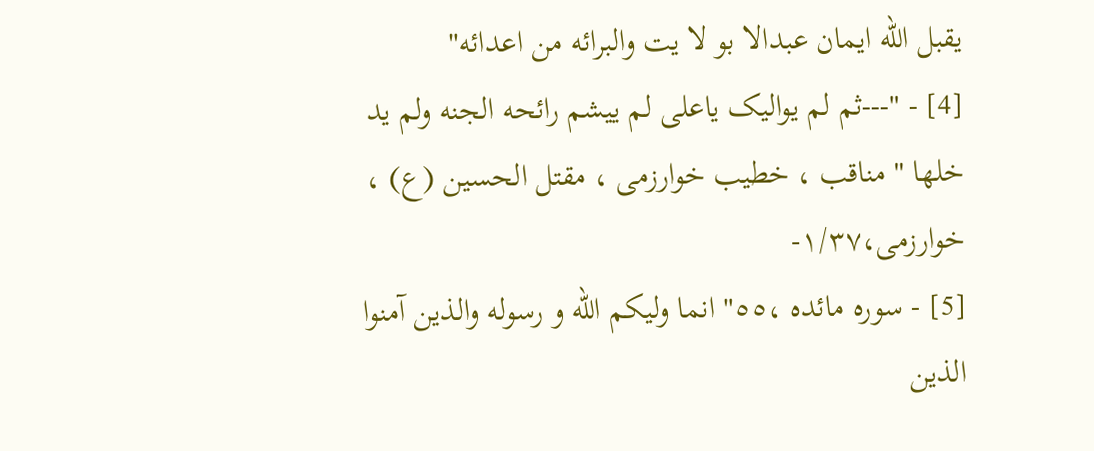یقبل الله ایمان عبدالا بو لا یت والبرائه من اعدائه"
[4] - "---ثم لم یوالیک یاعلی لم ییشم رائحه الجنه ولم ید خلها " مناقب ، خطیب خوارزمی ، مقتل الحسین (ع) ، خوارزمی،١/٣٧-
[5] - سوره مائده ،٥٥" انما ولیکم الله و رسوله والذین آمنوا الذین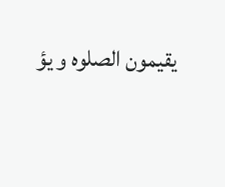یقیمون الصلوه و یؤ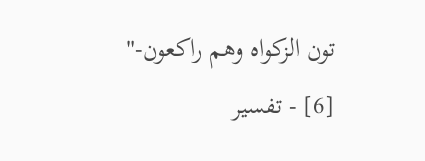تون الزکواه وهم راکعون-"
[6] - تفسیر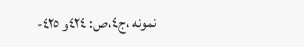نمونه ،ج٤،ص: ٤٢٤و ٤٢٥-